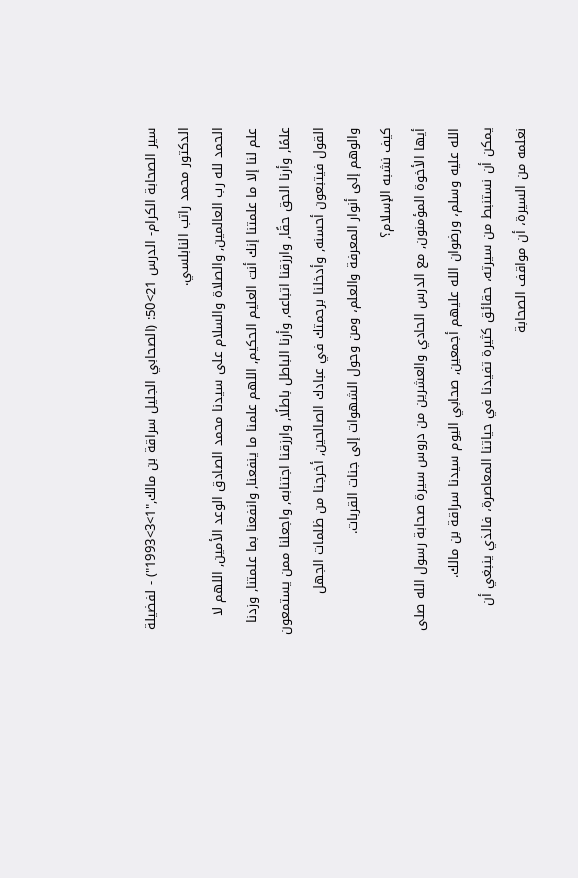سير الصحابة الكرام- الدرس 21>50: (الصحابي الجليل سراقة بن مالك,"1>3>1993") - لفضيلة الدكتور محمد راتب النابلسي.
الحمد لله رب العالمين, والصلاة والسلام على سيدنا محمد الصادق الوعد الأمين, اللهم لا علم لنا إلا ما علمتنا إنك أنت العليم الحكيم, اللهم علمنا ما ينفعنا, وانفعنا بما علمتنا, وزدنا علمًا, وأرنا الحق حقًا, وارزقنا اتباعه, وأرنا الباطل باطلًا, وارزقنا اجتنابه, واجعلنا ممن يستمعون القول فيتبعون أحسنه, وأدخلنا برحمتك في عبادك الصالحين, أخرجنا من ظلمات الجهل والوهم إلى أنوار المعرفة والعلم، ومن وحول الشهوات إلى جنات القربات.
كيف نشبه الإسلام؟
أيها الأخوة المؤمنون, مع الدرس الحادي والعشرين من دروس سيرة صحابة رسول الله صلى الله عليه وسلم، ورضوان الله عليهم أجمعين, صحابي اليوم سيدنا سراقة بن مالك.
يمكن أن نستنبط من سيرته، حقائق كثيرة تفيدنا في حياتنا المعاصرة، فالذي ينبغي أن نعلمه من السيرة، أن مواقف الصحابة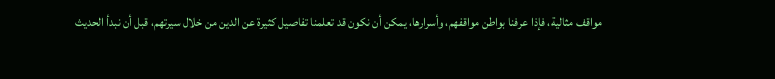مواقف مثالية، فإذا عرفنا بواطن مواقفهم، وأسرارها، يمكن أن نكون قد تعلمنا تفاصيل كثيرة عن الدين من خلال سيرتهم، قبل أن نبدأ الحديث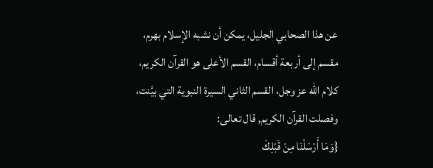عن هذا الصحابي الجليل، يمكن أن نشبه الإسلام بهرم، مقسم إلى أربعة أقسام، القسم الأعلى هو القرآن الكريم، كلام الله عز وجل، القسم الثاني السيرة النبوية التي بيَّنت، وفصلت القرآن الكريم, قال تعالى:
{وَمَا أَرْسَلْنَا مِنْ قَبْلِكَ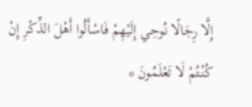إِلَّا رِجَالًا نُوحِي إِلَيْهِمْ فَاسْأَلُوا أَهْلَ الذِّكْرِ إِنْ كُنْتُمْ لَا تَعْلَمُونَ *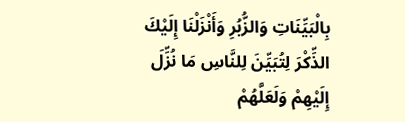بِالْبَيِّنَاتِ وَالزُّبُرِ وَأَنْزَلْنَا إِلَيْكَ الذِّكْرَ لِتُبَيِّنَ لِلنَّاسِ مَا نُزِّلَ إِلَيْهِمْ وَلَعَلَّهُمْ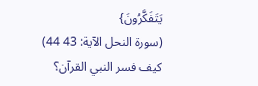يَتَفَكَّرُونَ}
(سورة النحل الآية: 43 44)
كيف فسر النبي القرآن؟